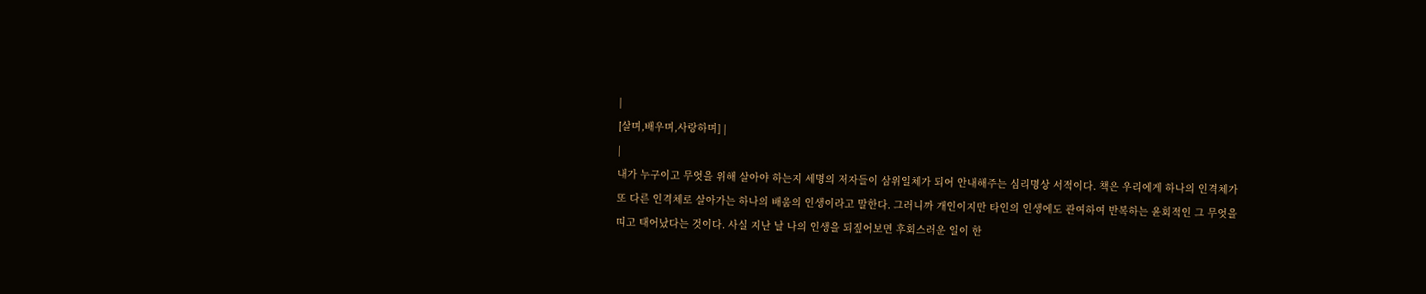|
[살며,배우며,사랑하며] |
|
내가 누구이고 무엇을 위해 살아야 하는지 세명의 저자들이 삼위일체가 되어 안내해주는 심리명상 서적이다. 책은 우리에게 하나의 인격체가 또 다른 인격체로 살아가는 하나의 배움의 인생이라고 말한다. 그러니까 개인이지만 타인의 인생에도 관여하여 반복하는 윤회적인 그 무엇을 띠고 태어났다는 것이다. 사실 지난 날 나의 인생을 되짚어보면 후회스러운 일이 한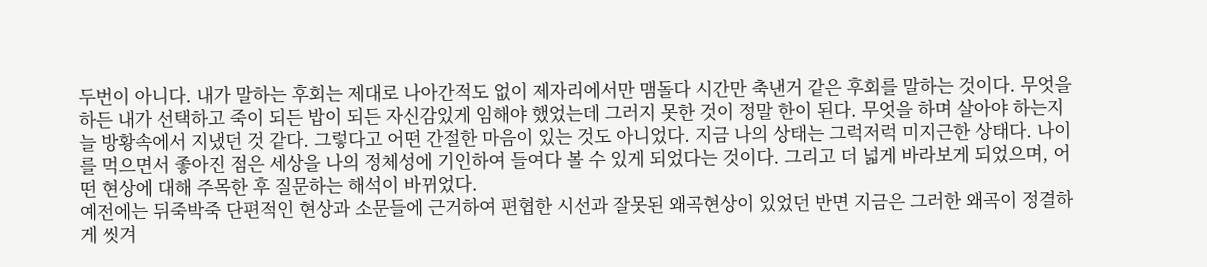두번이 아니다. 내가 말하는 후회는 제대로 나아간적도 없이 제자리에서만 맴돌다 시간만 축낸거 같은 후회를 말하는 것이다. 무엇을 하든 내가 선택하고 죽이 되든 밥이 되든 자신감있게 임해야 했었는데 그러지 못한 것이 정말 한이 된다. 무엇을 하며 살아야 하는지 늘 방황속에서 지냈던 것 같다. 그렇다고 어떤 간절한 마음이 있는 것도 아니었다. 지금 나의 상태는 그럭저럭 미지근한 상태다. 나이를 먹으면서 좋아진 점은 세상을 나의 정체성에 기인하여 들여다 볼 수 있게 되었다는 것이다. 그리고 더 넓게 바라보게 되었으며, 어떤 현상에 대해 주목한 후 질문하는 해석이 바뀌었다.
예전에는 뒤죽박죽 단편적인 현상과 소문들에 근거하여 편협한 시선과 잘못된 왜곡현상이 있었던 반면 지금은 그러한 왜곡이 정결하게 씻겨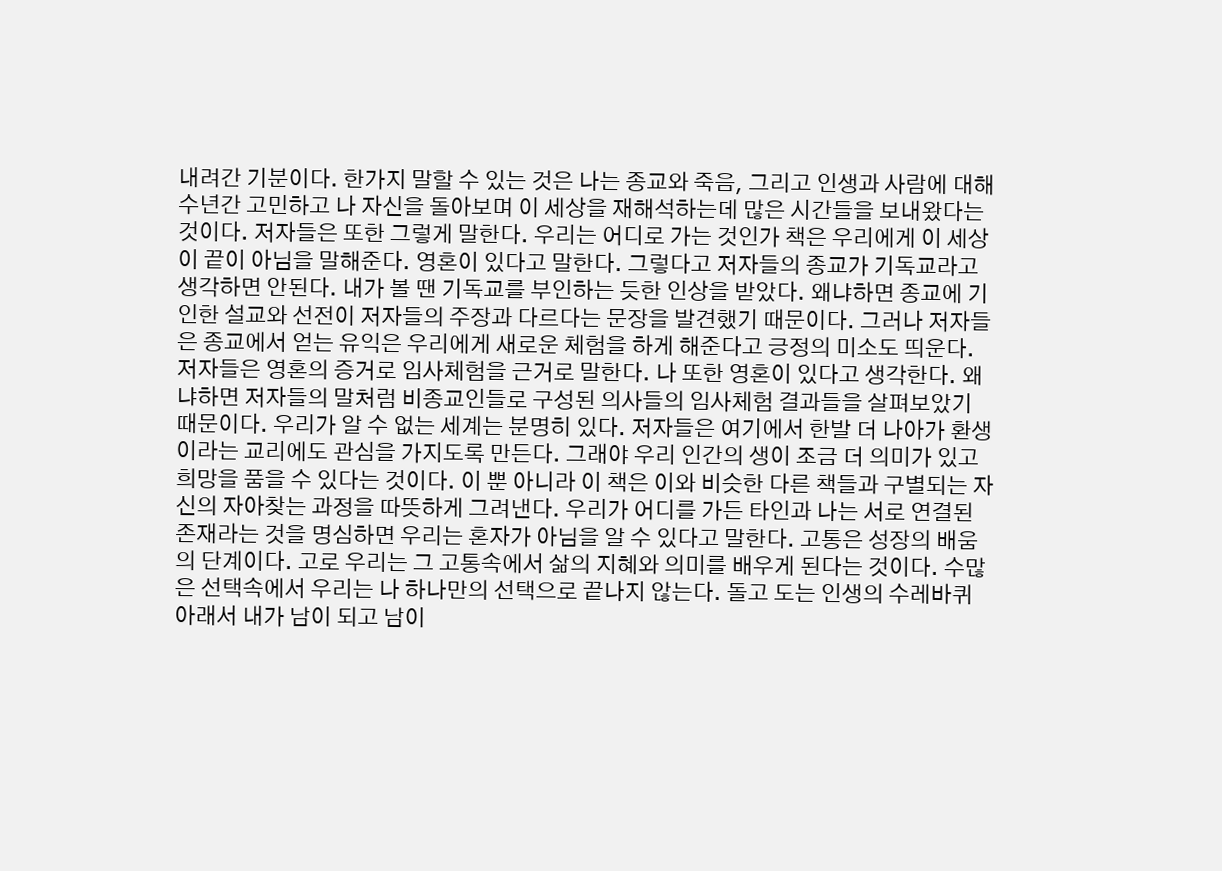내려간 기분이다. 한가지 말할 수 있는 것은 나는 종교와 죽음, 그리고 인생과 사람에 대해 수년간 고민하고 나 자신을 돌아보며 이 세상을 재해석하는데 많은 시간들을 보내왔다는 것이다. 저자들은 또한 그렇게 말한다. 우리는 어디로 가는 것인가 책은 우리에게 이 세상이 끝이 아님을 말해준다. 영혼이 있다고 말한다. 그렇다고 저자들의 종교가 기독교라고 생각하면 안된다. 내가 볼 땐 기독교를 부인하는 듯한 인상을 받았다. 왜냐하면 종교에 기인한 설교와 선전이 저자들의 주장과 다르다는 문장을 발견했기 때문이다. 그러나 저자들은 종교에서 얻는 유익은 우리에게 새로운 체험을 하게 해준다고 긍정의 미소도 띄운다. 저자들은 영혼의 증거로 임사체험을 근거로 말한다. 나 또한 영혼이 있다고 생각한다. 왜냐하면 저자들의 말처럼 비종교인들로 구성된 의사들의 임사체험 결과들을 살펴보았기 때문이다. 우리가 알 수 없는 세계는 분명히 있다. 저자들은 여기에서 한발 더 나아가 환생이라는 교리에도 관심을 가지도록 만든다. 그래야 우리 인간의 생이 조금 더 의미가 있고 희망을 품을 수 있다는 것이다. 이 뿐 아니라 이 책은 이와 비슷한 다른 책들과 구별되는 자신의 자아찾는 과정을 따뜻하게 그려낸다. 우리가 어디를 가든 타인과 나는 서로 연결된 존재라는 것을 명심하면 우리는 혼자가 아님을 알 수 있다고 말한다. 고통은 성장의 배움의 단계이다. 고로 우리는 그 고통속에서 삶의 지혜와 의미를 배우게 된다는 것이다. 수많은 선택속에서 우리는 나 하나만의 선택으로 끝나지 않는다. 돌고 도는 인생의 수레바퀴 아래서 내가 남이 되고 남이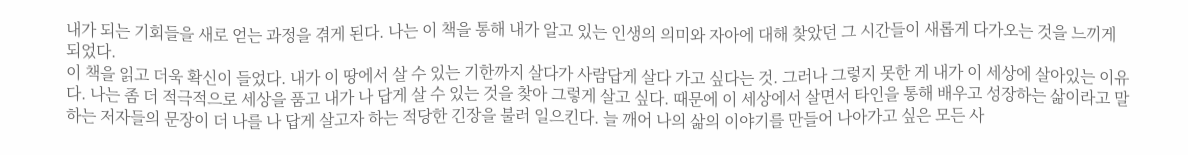내가 되는 기회들을 새로 얻는 과정을 겪게 된다. 나는 이 책을 통해 내가 알고 있는 인생의 의미와 자아에 대해 찾았던 그 시간들이 새롭게 다가오는 것을 느끼게 되었다.
이 책을 읽고 더욱 확신이 들었다. 내가 이 땅에서 살 수 있는 기한까지 살다가 사람답게 살다 가고 싶다는 것. 그러나 그렇지 못한 게 내가 이 세상에 살아있는 이유다. 나는 좀 더 적극적으로 세상을 품고 내가 나 답게 살 수 있는 것을 찾아 그렇게 살고 싶다. 때문에 이 세상에서 살면서 타인을 통해 배우고 성장하는 삶이라고 말하는 저자들의 문장이 더 나를 나 답게 살고자 하는 적당한 긴장을 불러 일으킨다. 늘 깨어 나의 삶의 이야기를 만들어 나아가고 싶은 모든 사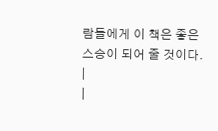람들에게 이 책은 좋은 스승이 되어 줄 것이다. |
|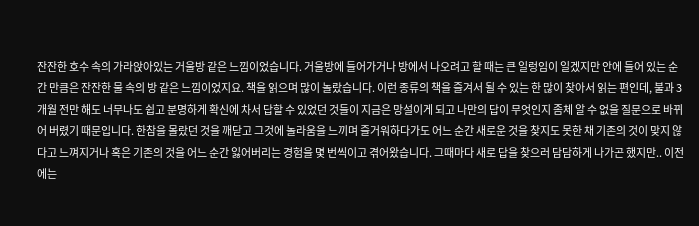잔잔한 호수 속의 가라앉아있는 거울방 같은 느낌이었습니다. 거울방에 들어가거나 방에서 나오려고 할 때는 큰 일렁임이 일겠지만 안에 들어 있는 순간 만큼은 잔잔한 물 속의 방 같은 느낌이었지요. 책을 읽으며 많이 놀랐습니다. 이런 종류의 책을 즐겨서 될 수 있는 한 많이 찾아서 읽는 편인데, 불과 3개월 전만 해도 너무나도 쉽고 분명하게 확신에 차서 답할 수 있었던 것들이 지금은 망설이게 되고 나만의 답이 무엇인지 좀체 알 수 없을 질문으로 바뀌어 버렸기 때문입니다. 한참을 몰랐던 것을 깨닫고 그것에 놀라움을 느끼며 즐거워하다가도 어느 순간 새로운 것을 찾지도 못한 채 기존의 것이 맞지 않다고 느껴지거나 혹은 기존의 것을 어느 순간 잃어버리는 경험을 몇 번씩이고 겪어왔습니다. 그때마다 새로 답을 찾으러 담담하게 나가곤 했지만.. 이전에는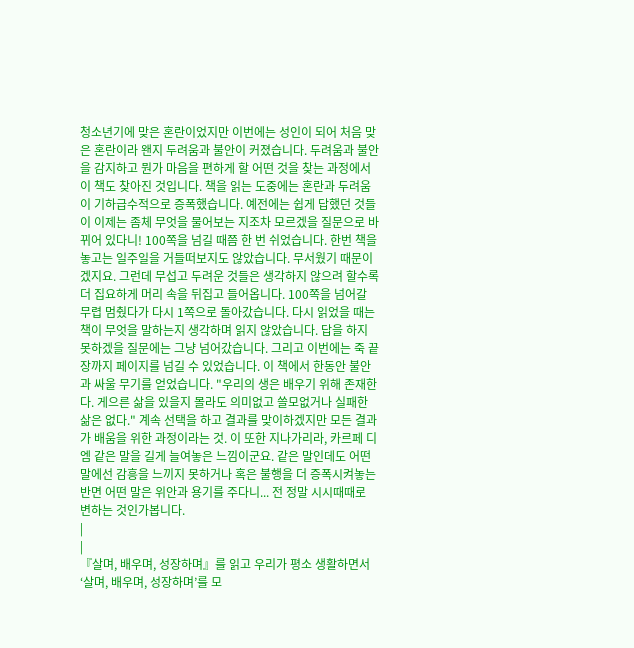청소년기에 맞은 혼란이었지만 이번에는 성인이 되어 처음 맞은 혼란이라 왠지 두려움과 불안이 커졌습니다. 두려움과 불안을 감지하고 뭔가 마음을 편하게 할 어떤 것을 찾는 과정에서 이 책도 찾아진 것입니다. 책을 읽는 도중에는 혼란과 두려움이 기하급수적으로 증폭했습니다. 예전에는 쉽게 답했던 것들이 이제는 좀체 무엇을 물어보는 지조차 모르겠을 질문으로 바뀌어 있다니! 100쪽을 넘길 때쯤 한 번 쉬었습니다. 한번 책을 놓고는 일주일을 거들떠보지도 않았습니다. 무서웠기 때문이겠지요. 그런데 무섭고 두려운 것들은 생각하지 않으려 할수록 더 집요하게 머리 속을 뒤집고 들어옵니다. 100쪽을 넘어갈 무렵 멈췄다가 다시 1쪽으로 돌아갔습니다. 다시 읽었을 때는 책이 무엇을 말하는지 생각하며 읽지 않았습니다. 답을 하지 못하겠을 질문에는 그냥 넘어갔습니다. 그리고 이번에는 죽 끝장까지 페이지를 넘길 수 있었습니다. 이 책에서 한동안 불안과 싸울 무기를 얻었습니다. "우리의 생은 배우기 위해 존재한다. 게으른 삶을 있을지 몰라도 의미없고 쓸모없거나 실패한 삶은 없다." 계속 선택을 하고 결과를 맞이하겠지만 모든 결과가 배움을 위한 과정이라는 것. 이 또한 지나가리라, 카르페 디엠 같은 말을 길게 늘여놓은 느낌이군요. 같은 말인데도 어떤 말에선 감흥을 느끼지 못하거나 혹은 불행을 더 증폭시켜놓는 반면 어떤 말은 위안과 용기를 주다니... 전 정말 시시때때로 변하는 것인가봅니다.
|
|
『살며, 배우며, 성장하며』를 읽고 우리가 평소 생활하면서 ‘살며, 배우며, 성장하며’를 모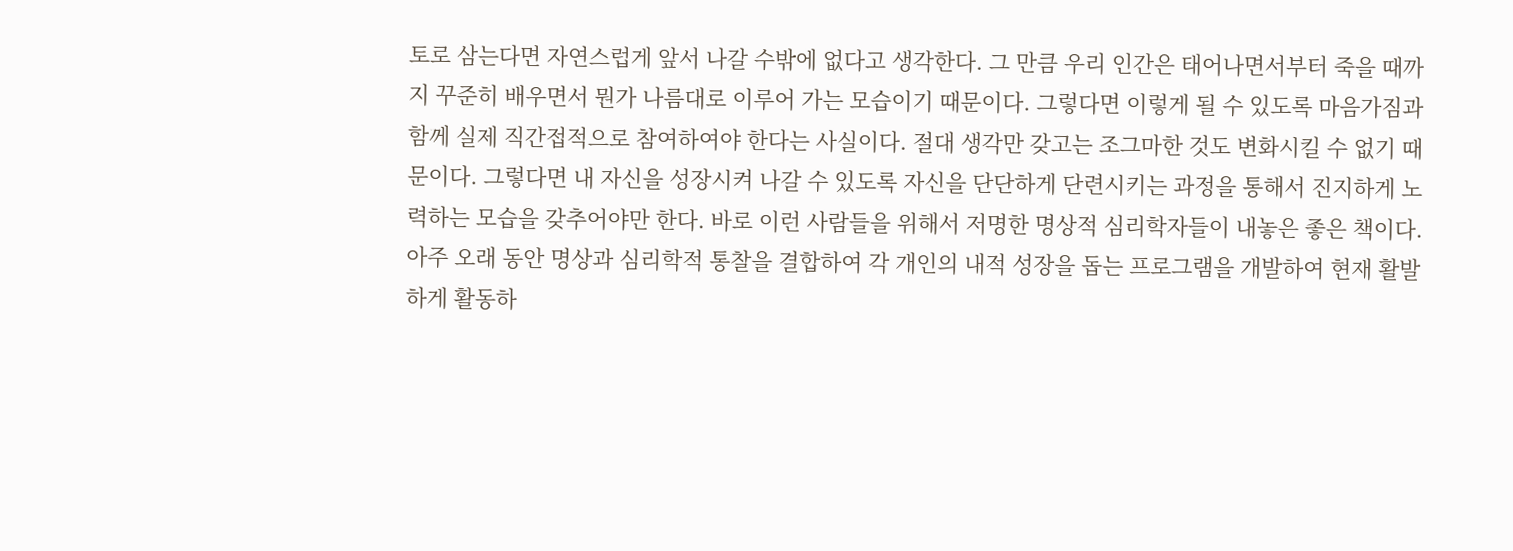토로 삼는다면 자연스럽게 앞서 나갈 수밖에 없다고 생각한다. 그 만큼 우리 인간은 태어나면서부터 죽을 때까지 꾸준히 배우면서 뭔가 나름대로 이루어 가는 모습이기 때문이다. 그렇다면 이렇게 될 수 있도록 마음가짐과 함께 실제 직간접적으로 참여하여야 한다는 사실이다. 절대 생각만 갖고는 조그마한 것도 변화시킬 수 없기 때문이다. 그렇다면 내 자신을 성장시켜 나갈 수 있도록 자신을 단단하게 단련시키는 과정을 통해서 진지하게 노력하는 모습을 갖추어야만 한다. 바로 이런 사람들을 위해서 저명한 명상적 심리학자들이 내놓은 좋은 책이다. 아주 오래 동안 명상과 심리학적 통찰을 결합하여 각 개인의 내적 성장을 돕는 프로그램을 개발하여 현재 활발하게 활동하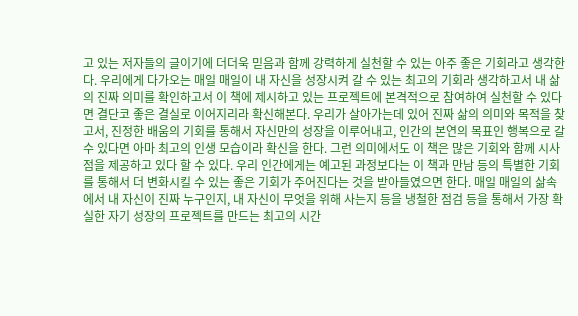고 있는 저자들의 글이기에 더더욱 믿음과 함께 강력하게 실천할 수 있는 아주 좋은 기회라고 생각한다. 우리에게 다가오는 매일 매일이 내 자신을 성장시켜 갈 수 있는 최고의 기회라 생각하고서 내 삶의 진짜 의미를 확인하고서 이 책에 제시하고 있는 프로젝트에 본격적으로 참여하여 실천할 수 있다면 결단코 좋은 결실로 이어지리라 확신해본다. 우리가 살아가는데 있어 진짜 삶의 의미와 목적을 찾고서, 진정한 배움의 기회를 통해서 자신만의 성장을 이루어내고, 인간의 본연의 목표인 행복으로 갈 수 있다면 아마 최고의 인생 모습이라 확신을 한다. 그런 의미에서도 이 책은 많은 기회와 함께 시사점을 제공하고 있다 할 수 있다. 우리 인간에게는 예고된 과정보다는 이 책과 만남 등의 특별한 기회를 통해서 더 변화시킬 수 있는 좋은 기회가 주어진다는 것을 받아들였으면 한다. 매일 매일의 삶속에서 내 자신이 진짜 누구인지, 내 자신이 무엇을 위해 사는지 등을 냉철한 점검 등을 통해서 가장 확실한 자기 성장의 프로젝트를 만드는 최고의 시간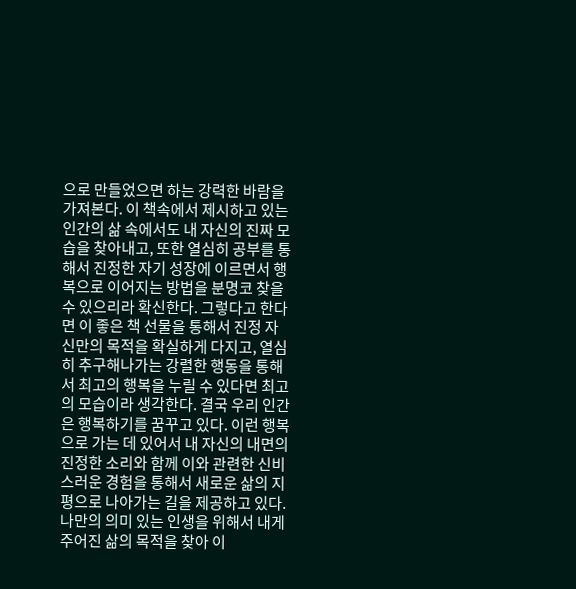으로 만들었으면 하는 강력한 바람을 가져본다. 이 책속에서 제시하고 있는 인간의 삶 속에서도 내 자신의 진짜 모습을 찾아내고, 또한 열심히 공부를 통해서 진정한 자기 성장에 이르면서 행복으로 이어지는 방법을 분명코 찾을 수 있으리라 확신한다. 그렇다고 한다면 이 좋은 책 선물을 통해서 진정 자신만의 목적을 확실하게 다지고, 열심히 추구해나가는 강렬한 행동을 통해서 최고의 행복을 누릴 수 있다면 최고의 모습이라 생각한다. 결국 우리 인간은 행복하기를 꿈꾸고 있다. 이런 행복으로 가는 데 있어서 내 자신의 내면의 진정한 소리와 함께 이와 관련한 신비스러운 경험을 통해서 새로운 삶의 지평으로 나아가는 길을 제공하고 있다. 나만의 의미 있는 인생을 위해서 내게 주어진 삶의 목적을 찾아 이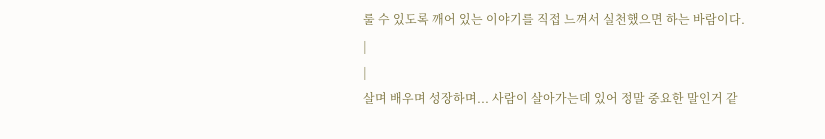룰 수 있도록 깨어 있는 이야기를 직접 느껴서 실천했으면 하는 바람이다. |
|
살며 배우며 성장하며... 사람이 살아가는데 있어 정말 중요한 말인거 같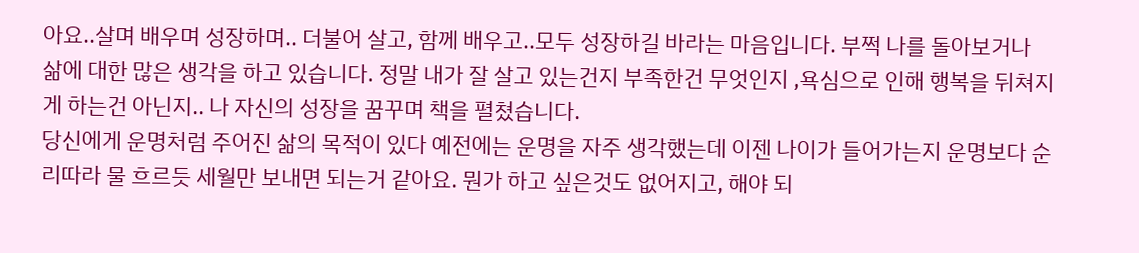아요..살며 배우며 성장하며.. 더불어 살고, 함께 배우고..모두 성장하길 바라는 마음입니다. 부쩍 나를 돌아보거나 삶에 대한 많은 생각을 하고 있습니다. 정말 내가 잘 살고 있는건지 부족한건 무엇인지 ,욕심으로 인해 행복을 뒤쳐지게 하는건 아닌지.. 나 자신의 성장을 꿈꾸며 책을 펼쳤습니다.
당신에게 운명처럼 주어진 삶의 목적이 있다 예전에는 운명을 자주 생각했는데 이젠 나이가 들어가는지 운명보다 순리따라 물 흐르듯 세월만 보내면 되는거 같아요. 뭔가 하고 싶은것도 없어지고, 해야 되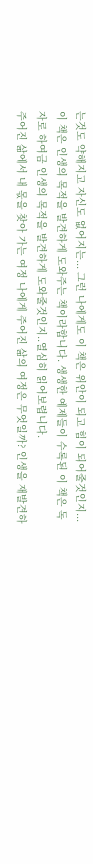는것도 약해지고 자신도 없어지는... 그런 나에게도 이 책은 위안이 되고 힘이 되어줄것인지... 이 책은 인생의 목적을 발견하게 도와주는 책이라합니다. 생생한 예제들이 수록된 이 책은 독자로 하여금 인생의 목적을 발견하게 도와줄것인지..열심히 읽어보렵니다.
주어진 삶에서 내 몫을 찾아 가는 여정 나에게 주어진 삶의 여정은 무엇일까? 인생을 재발견하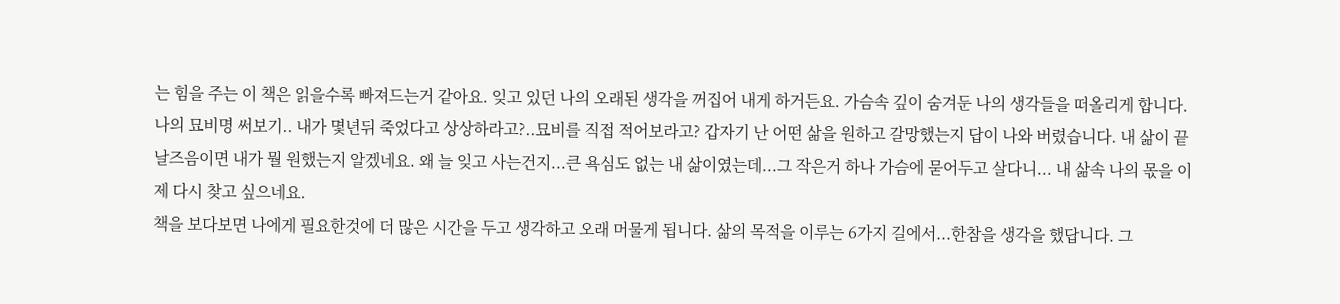는 힘을 주는 이 책은 읽을수록 빠져드는거 같아요. 잊고 있던 나의 오래된 생각을 꺼집어 내게 하거든요. 가슴속 깊이 숨겨둔 나의 생각들을 떠올리게 합니다. 나의 묘비명 써보기.. 내가 몇년뒤 죽었다고 상상하라고?..묘비를 직접 적어보라고? 갑자기 난 어떤 삶을 원하고 갈망했는지 답이 나와 버렸습니다. 내 삶이 끝날즈음이면 내가 뭘 원했는지 알겠네요. 왜 늘 잊고 사는건지...큰 욕심도 없는 내 삶이였는데...그 작은거 하나 가슴에 묻어두고 살다니... 내 삶속 나의 몫을 이제 다시 찾고 싶으네요.
책을 보다보면 나에게 필요한것에 더 많은 시간을 두고 생각하고 오래 머물게 됩니다. 삶의 목적을 이루는 6가지 길에서...한참을 생각을 했답니다. 그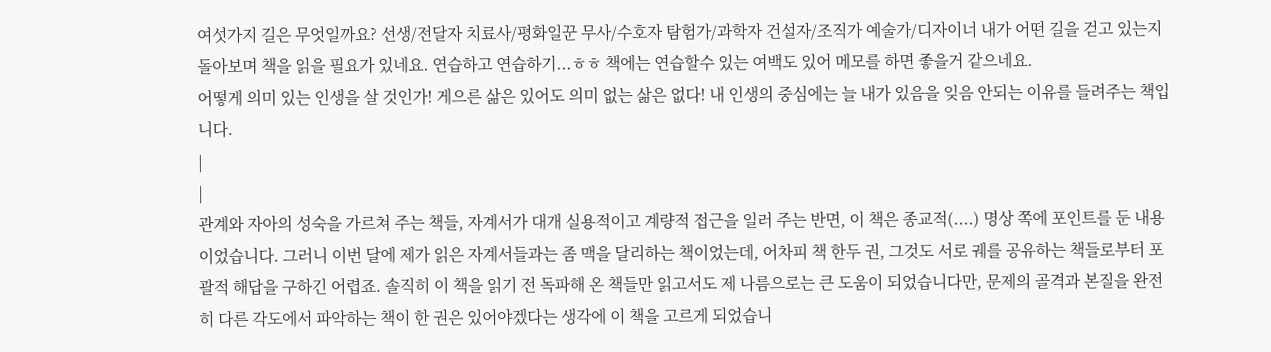여섯가지 길은 무엇일까요? 선생/전달자 치료사/평화일꾼 무사/수호자 탐험가/과학자 건설자/조직가 예술가/디자이너 내가 어떤 길을 걷고 있는지 돌아보며 책을 읽을 필요가 있네요. 연습하고 연습하기...ㅎㅎ 책에는 연습할수 있는 여백도 있어 메모를 하면 좋을거 같으네요.
어떻게 의미 있는 인생을 살 것인가! 게으른 삶은 있어도 의미 없는 삶은 없다! 내 인생의 중심에는 늘 내가 있음을 잊음 안되는 이유를 들려주는 책입니다.
|
|
관계와 자아의 성숙을 가르쳐 주는 책들, 자계서가 대개 실용적이고 계량적 접근을 일러 주는 반면, 이 책은 종교적(....) 명상 쪽에 포인트를 둔 내용이었습니다. 그러니 이번 달에 제가 읽은 자계서들과는 좀 맥을 달리하는 책이었는데, 어차피 책 한두 권, 그것도 서로 궤를 공유하는 책들로부터 포괄적 해답을 구하긴 어렵죠. 솔직히 이 책을 읽기 전 독파해 온 책들만 읽고서도 제 나름으로는 큰 도움이 되었습니다만, 문제의 골격과 본질을 완전히 다른 각도에서 파악하는 책이 한 권은 있어야겠다는 생각에 이 책을 고르게 되었습니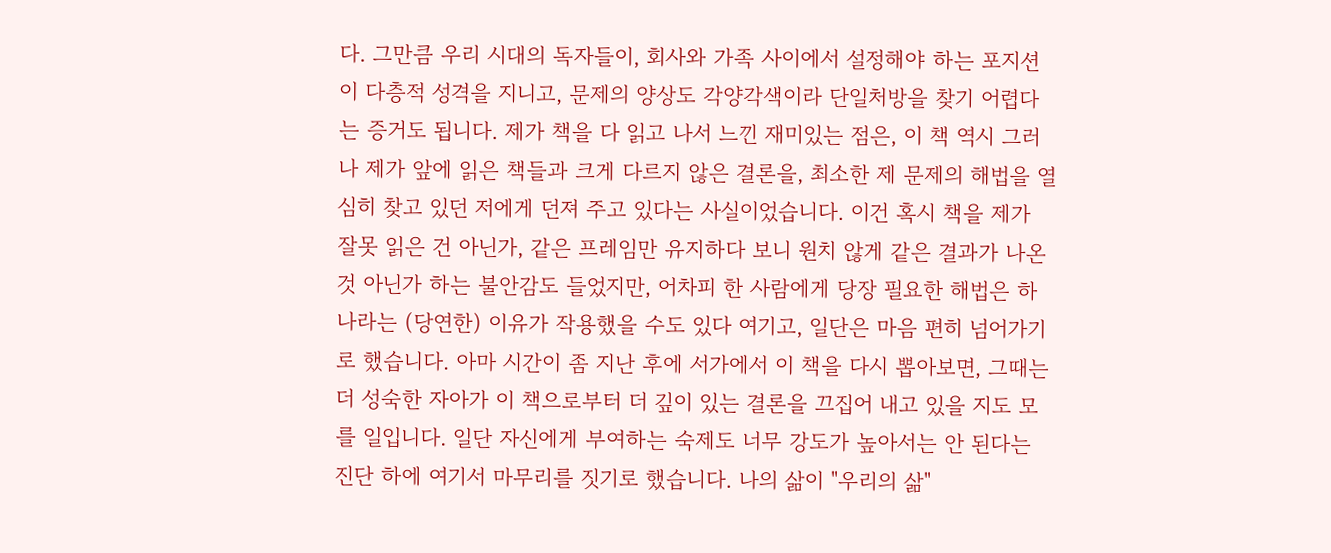다. 그만큼 우리 시대의 독자들이, 회사와 가족 사이에서 설정해야 하는 포지션이 다층적 성격을 지니고, 문제의 양상도 각양각색이라 단일처방을 찾기 어렵다는 증거도 됩니다. 제가 책을 다 읽고 나서 느낀 재미있는 점은, 이 책 역시 그러나 제가 앞에 읽은 책들과 크게 다르지 않은 결론을, 최소한 제 문제의 해법을 열심히 찾고 있던 저에게 던져 주고 있다는 사실이었습니다. 이건 혹시 책을 제가 잘못 읽은 건 아닌가, 같은 프레임만 유지하다 보니 원치 않게 같은 결과가 나온 것 아닌가 하는 불안감도 들었지만, 어차피 한 사람에게 당장 필요한 해법은 하나라는 (당연한) 이유가 작용했을 수도 있다 여기고, 일단은 마음 편히 넘어가기로 했습니다. 아마 시간이 좀 지난 후에 서가에서 이 책을 다시 뽑아보면, 그때는 더 성숙한 자아가 이 책으로부터 더 깊이 있는 결론을 끄집어 내고 있을 지도 모를 일입니다. 일단 자신에게 부여하는 숙제도 너무 강도가 높아서는 안 된다는 진단 하에 여기서 마무리를 짓기로 했습니다. 나의 삶이 "우리의 삶"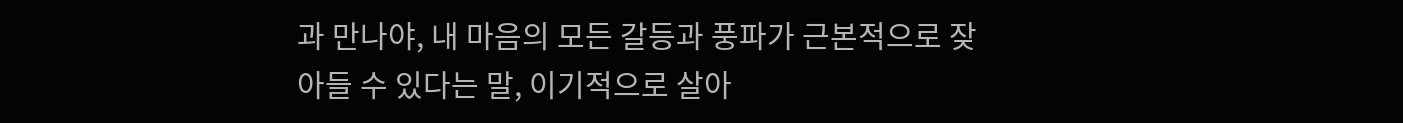과 만나야, 내 마음의 모든 갈등과 풍파가 근본적으로 잦아들 수 있다는 말, 이기적으로 살아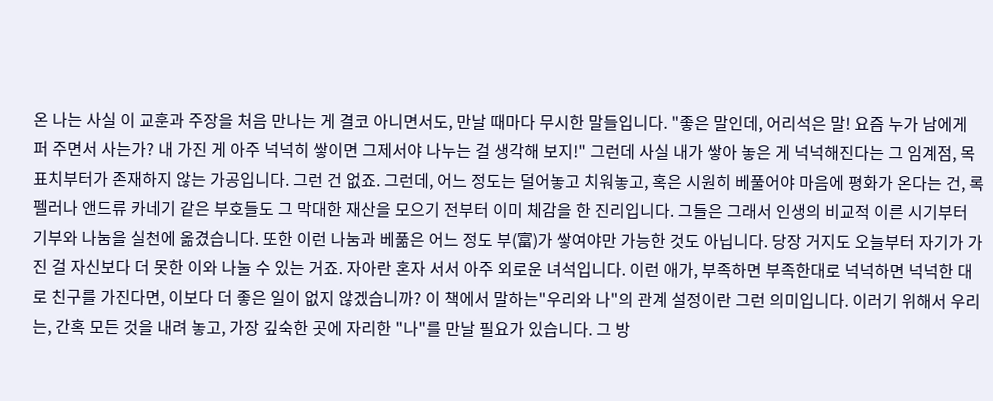온 나는 사실 이 교훈과 주장을 처음 만나는 게 결코 아니면서도, 만날 때마다 무시한 말들입니다. "좋은 말인데, 어리석은 말! 요즘 누가 남에게 퍼 주면서 사는가? 내 가진 게 아주 넉넉히 쌓이면 그제서야 나누는 걸 생각해 보지!" 그런데 사실 내가 쌓아 놓은 게 넉넉해진다는 그 임계점, 목표치부터가 존재하지 않는 가공입니다. 그런 건 없죠. 그런데, 어느 정도는 덜어놓고 치워놓고, 혹은 시원히 베풀어야 마음에 평화가 온다는 건, 록펠러나 앤드류 카네기 같은 부호들도 그 막대한 재산을 모으기 전부터 이미 체감을 한 진리입니다. 그들은 그래서 인생의 비교적 이른 시기부터 기부와 나눔을 실천에 옮겼습니다. 또한 이런 나눔과 베풂은 어느 정도 부(富)가 쌓여야만 가능한 것도 아닙니다. 당장 거지도 오늘부터 자기가 가진 걸 자신보다 더 못한 이와 나눌 수 있는 거죠. 자아란 혼자 서서 아주 외로운 녀석입니다. 이런 애가, 부족하면 부족한대로 넉넉하면 넉넉한 대로 친구를 가진다면, 이보다 더 좋은 일이 없지 않겠습니까? 이 책에서 말하는"우리와 나"의 관계 설정이란 그런 의미입니다. 이러기 위해서 우리는, 간혹 모든 것을 내려 놓고, 가장 깊숙한 곳에 자리한 "나"를 만날 필요가 있습니다. 그 방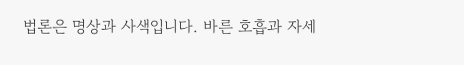법론은 명상과 사색입니다. 바른 호흡과 자세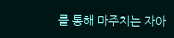를 통해 마주치는 자아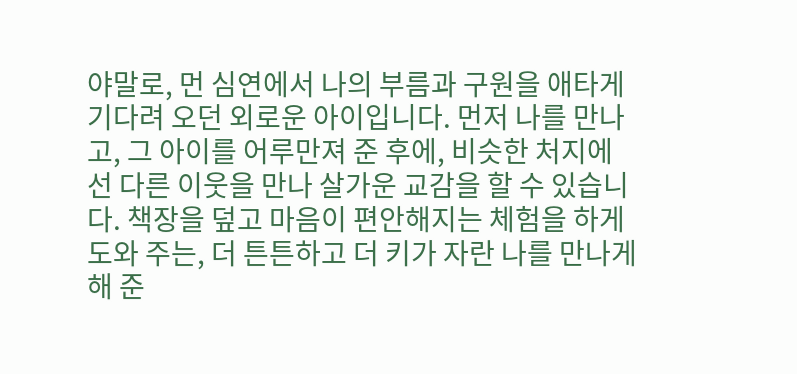야말로, 먼 심연에서 나의 부름과 구원을 애타게 기다려 오던 외로운 아이입니다. 먼저 나를 만나고, 그 아이를 어루만져 준 후에, 비슷한 처지에 선 다른 이웃을 만나 살가운 교감을 할 수 있습니다. 책장을 덮고 마음이 편안해지는 체험을 하게 도와 주는, 더 튼튼하고 더 키가 자란 나를 만나게 해 준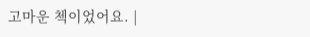고마운 첵이었어요. |